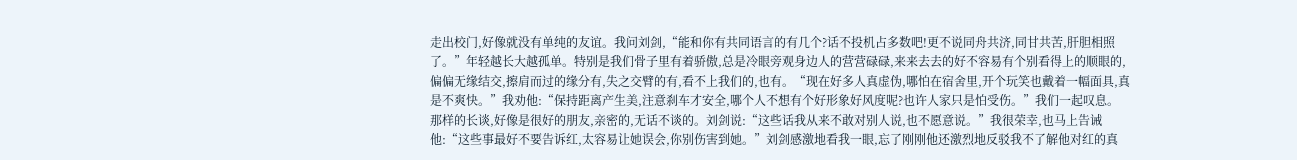走出校门,好像就没有单纯的友谊。我问刘剑,“能和你有共同语言的有几个?话不投机占多数吧!更不说同舟共济,同甘共苦,肝胆相照了。”年轻越长大越孤单。特别是我们骨子里有着骄傲,总是冷眼旁观身边人的营营碌碌,来来去去的好不容易有个别看得上的顺眼的,偏偏无缘结交,擦肩而过的缘分有,失之交臂的有,看不上我们的,也有。“现在好多人真虚伪,哪怕在宿舍里,开个玩笑也戴着一幅面具,真是不爽快。”我劝他:“保持距离产生美,注意刹车才安全,哪个人不想有个好形象好风度呢?也许人家只是怕受伤。”我们一起叹息。
那样的长谈,好像是很好的朋友,亲密的,无话不谈的。刘剑说:“这些话我从来不敢对别人说,也不愿意说。”我很荣幸,也马上告诫他:“这些事最好不要告诉红,太容易让她误会,你别伤害到她。”刘剑感激地看我一眼,忘了刚刚他还激烈地反驳我不了解他对红的真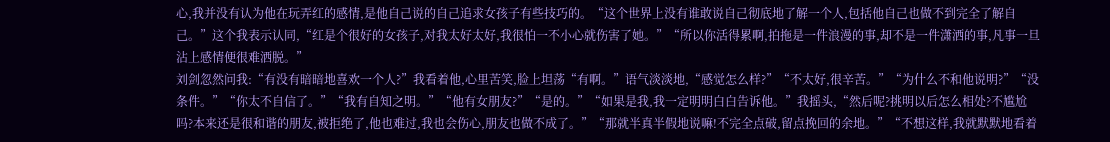心,我并没有认为他在玩弄红的感情,是他自己说的自己追求女孩子有些技巧的。“这个世界上没有谁敢说自己彻底地了解一个人,包括他自己也做不到完全了解自己。”这个我表示认同,“红是个很好的女孩子,对我太好太好,我很怕一不小心就伤害了她。”“所以你活得累啊,拍拖是一件浪漫的事,却不是一件潇洒的事,凡事一旦沾上感情便很难洒脱。”
刘剑忽然问我:“有没有暗暗地喜欢一个人?”我看着他,心里苦笑,脸上坦荡“有啊。”语气淡淡地,“感觉怎么样?”“不太好,很辛苦。”“为什么不和他说明?”“没条件。”“你太不自信了。”“我有自知之明。”“他有女朋友?”“是的。”“如果是我,我一定明明白白告诉他。”我摇头,“然后呢?挑明以后怎么相处?不尴尬吗?本来还是很和谐的朋友,被拒绝了,他也难过,我也会伤心,朋友也做不成了。”“那就半真半假地说嘛!不完全点破,留点挽回的余地。”“不想这样,我就默默地看着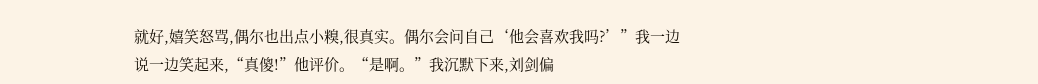就好,嬉笑怒骂,偶尔也出点小糗,很真实。偶尔会问自己‘他会喜欢我吗?’”我一边说一边笑起来,“真傻!”他评价。“是啊。”我沉默下来,刘剑偏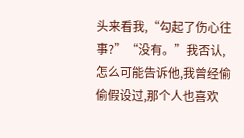头来看我,“勾起了伤心往事?”“没有。”我否认,怎么可能告诉他,我曾经偷偷假设过,那个人也喜欢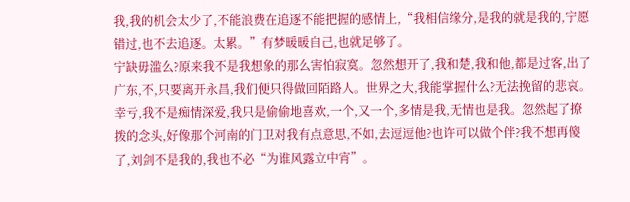我,我的机会太少了,不能浪费在追逐不能把握的感情上,“我相信缘分,是我的就是我的,宁愿错过,也不去追逐。太累。”有梦暖暖自己,也就足够了。
宁缺毋滥么?原来我不是我想象的那么害怕寂寞。忽然想开了,我和楚,我和他,都是过客,出了广东,不,只要离开永昌,我们便只得做回陌路人。世界之大,我能掌握什么?无法挽留的悲哀。幸亏,我不是痴情深爱,我只是偷偷地喜欢,一个,又一个,多情是我,无情也是我。忽然起了撩拨的念头,好像那个河南的门卫对我有点意思,不如,去逗逗他?也许可以做个伴?我不想再傻了,刘剑不是我的,我也不必“为谁风露立中宵”。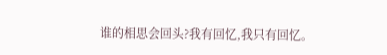谁的相思会回头?我有回忆,我只有回忆。